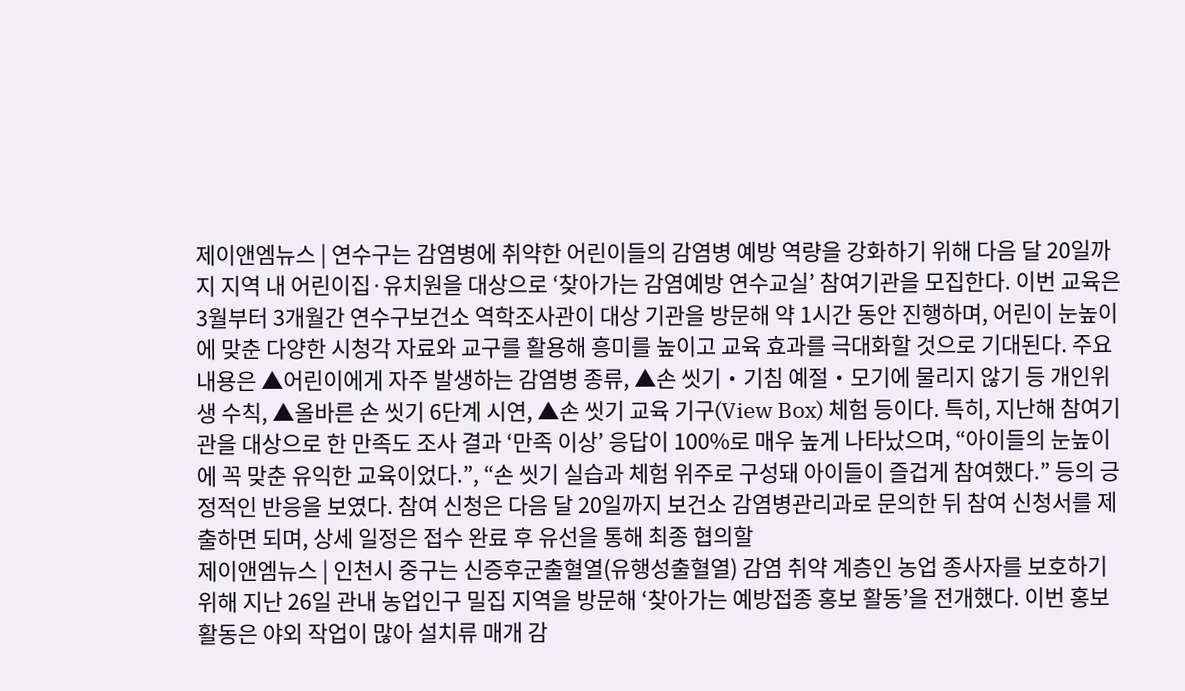제이앤엠뉴스 | 연수구는 감염병에 취약한 어린이들의 감염병 예방 역량을 강화하기 위해 다음 달 20일까지 지역 내 어린이집·유치원을 대상으로 ‘찾아가는 감염예방 연수교실’ 참여기관을 모집한다. 이번 교육은 3월부터 3개월간 연수구보건소 역학조사관이 대상 기관을 방문해 약 1시간 동안 진행하며, 어린이 눈높이에 맞춘 다양한 시청각 자료와 교구를 활용해 흥미를 높이고 교육 효과를 극대화할 것으로 기대된다. 주요 내용은 ▲어린이에게 자주 발생하는 감염병 종류, ▲손 씻기・기침 예절・모기에 물리지 않기 등 개인위생 수칙, ▲올바른 손 씻기 6단계 시연, ▲손 씻기 교육 기구(View Box) 체험 등이다. 특히, 지난해 참여기관을 대상으로 한 만족도 조사 결과 ‘만족 이상’ 응답이 100%로 매우 높게 나타났으며, “아이들의 눈높이에 꼭 맞춘 유익한 교육이었다.”, “손 씻기 실습과 체험 위주로 구성돼 아이들이 즐겁게 참여했다.” 등의 긍정적인 반응을 보였다. 참여 신청은 다음 달 20일까지 보건소 감염병관리과로 문의한 뒤 참여 신청서를 제출하면 되며, 상세 일정은 접수 완료 후 유선을 통해 최종 협의할
제이앤엠뉴스 | 인천시 중구는 신증후군출혈열(유행성출혈열) 감염 취약 계층인 농업 종사자를 보호하기 위해 지난 26일 관내 농업인구 밀집 지역을 방문해 ‘찾아가는 예방접종 홍보 활동’을 전개했다. 이번 홍보 활동은 야외 작업이 많아 설치류 매개 감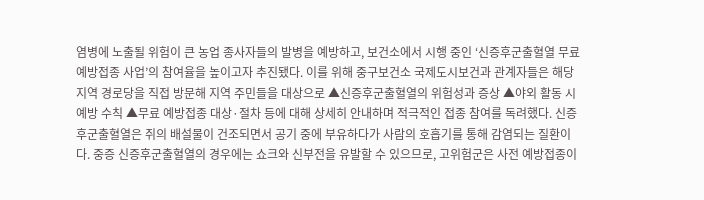염병에 노출될 위험이 큰 농업 종사자들의 발병을 예방하고, 보건소에서 시행 중인 ‘신증후군출혈열 무료 예방접종 사업’의 참여율을 높이고자 추진됐다. 이를 위해 중구보건소 국제도시보건과 관계자들은 해당 지역 경로당을 직접 방문해 지역 주민들을 대상으로 ▲신증후군출혈열의 위험성과 증상 ▲야외 활동 시 예방 수칙 ▲무료 예방접종 대상·절차 등에 대해 상세히 안내하며 적극적인 접종 참여를 독려했다. 신증후군출혈열은 쥐의 배설물이 건조되면서 공기 중에 부유하다가 사람의 호흡기를 통해 감염되는 질환이다. 중증 신증후군출혈열의 경우에는 쇼크와 신부전을 유발할 수 있으므로, 고위험군은 사전 예방접종이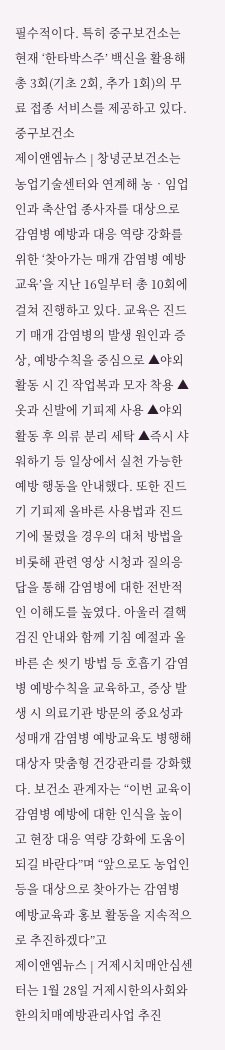필수적이다. 특히 중구보건소는 현재 ‘한타박스주’ 백신을 활용해 총 3회(기초 2회, 추가 1회)의 무료 접종 서비스를 제공하고 있다. 중구보건소
제이앤엠뉴스 | 창녕군보건소는 농업기술센터와 연계해 농‧임업인과 축산업 종사자를 대상으로 감염병 예방과 대응 역량 강화를 위한 ‘찾아가는 매개 감염병 예방교육’을 지난 16일부터 총 10회에 걸쳐 진행하고 있다. 교육은 진드기 매개 감염병의 발생 원인과 증상, 예방수칙을 중심으로 ▲야외활동 시 긴 작업복과 모자 착용 ▲옷과 신발에 기피제 사용 ▲야외활동 후 의류 분리 세탁 ▲즉시 샤워하기 등 일상에서 실천 가능한 예방 행동을 안내했다. 또한 진드기 기피제 올바른 사용법과 진드기에 물렸을 경우의 대처 방법을 비롯해 관련 영상 시청과 질의응답을 통해 감염병에 대한 전반적인 이해도를 높였다. 아울러 결핵 검진 안내와 함께 기침 예절과 올바른 손 씻기 방법 등 호흡기 감염병 예방수칙을 교육하고, 증상 발생 시 의료기관 방문의 중요성과 성매개 감염병 예방교육도 병행해 대상자 맞춤형 건강관리를 강화했다. 보건소 관계자는 “이번 교육이 감염병 예방에 대한 인식을 높이고 현장 대응 역량 강화에 도움이 되길 바란다”며 “앞으로도 농업인 등을 대상으로 찾아가는 감염병 예방교육과 홍보 활동을 지속적으로 추진하겠다”고
제이앤엠뉴스 | 거제시치매안심센터는 1월 28일 거제시한의사회와 한의치매예방관리사업 추진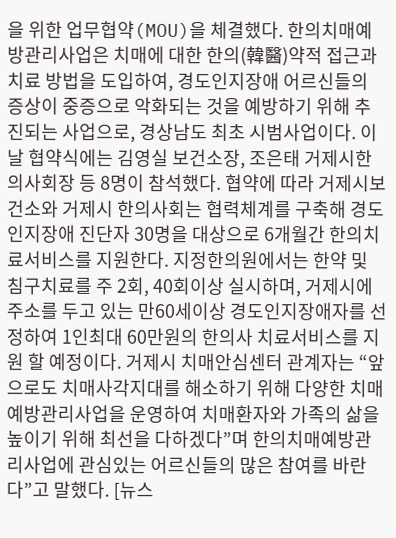을 위한 업무협약(MOU)을 체결했다. 한의치매예방관리사업은 치매에 대한 한의(韓醫)약적 접근과 치료 방법을 도입하여, 경도인지장애 어르신들의 증상이 중증으로 악화되는 것을 예방하기 위해 추진되는 사업으로, 경상남도 최초 시범사업이다. 이날 협약식에는 김영실 보건소장, 조은태 거제시한의사회장 등 8명이 참석했다. 협약에 따라 거제시보건소와 거제시 한의사회는 협력체계를 구축해 경도인지장애 진단자 30명을 대상으로 6개월간 한의치료서비스를 지원한다. 지정한의원에서는 한약 및 침구치료를 주 2회, 40회이상 실시하며, 거제시에 주소를 두고 있는 만60세이상 경도인지장애자를 선정하여 1인최대 60만원의 한의사 치료서비스를 지원 할 예정이다. 거제시 치매안심센터 관계자는 “앞으로도 치매사각지대를 해소하기 위해 다양한 치매예방관리사업을 운영하여 치매환자와 가족의 삶을 높이기 위해 최선을 다하겠다”며 한의치매예방관리사업에 관심있는 어르신들의 많은 참여를 바란다”고 말했다. [뉴스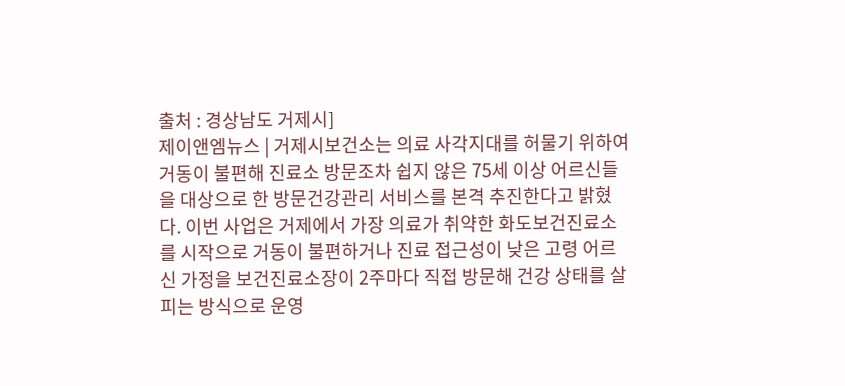출처 : 경상남도 거제시]
제이앤엠뉴스 | 거제시보건소는 의료 사각지대를 허물기 위하여 거동이 불편해 진료소 방문조차 쉽지 않은 75세 이상 어르신들을 대상으로 한 방문건강관리 서비스를 본격 추진한다고 밝혔다. 이번 사업은 거제에서 가장 의료가 취약한 화도보건진료소를 시작으로 거동이 불편하거나 진료 접근성이 낮은 고령 어르신 가정을 보건진료소장이 2주마다 직접 방문해 건강 상태를 살피는 방식으로 운영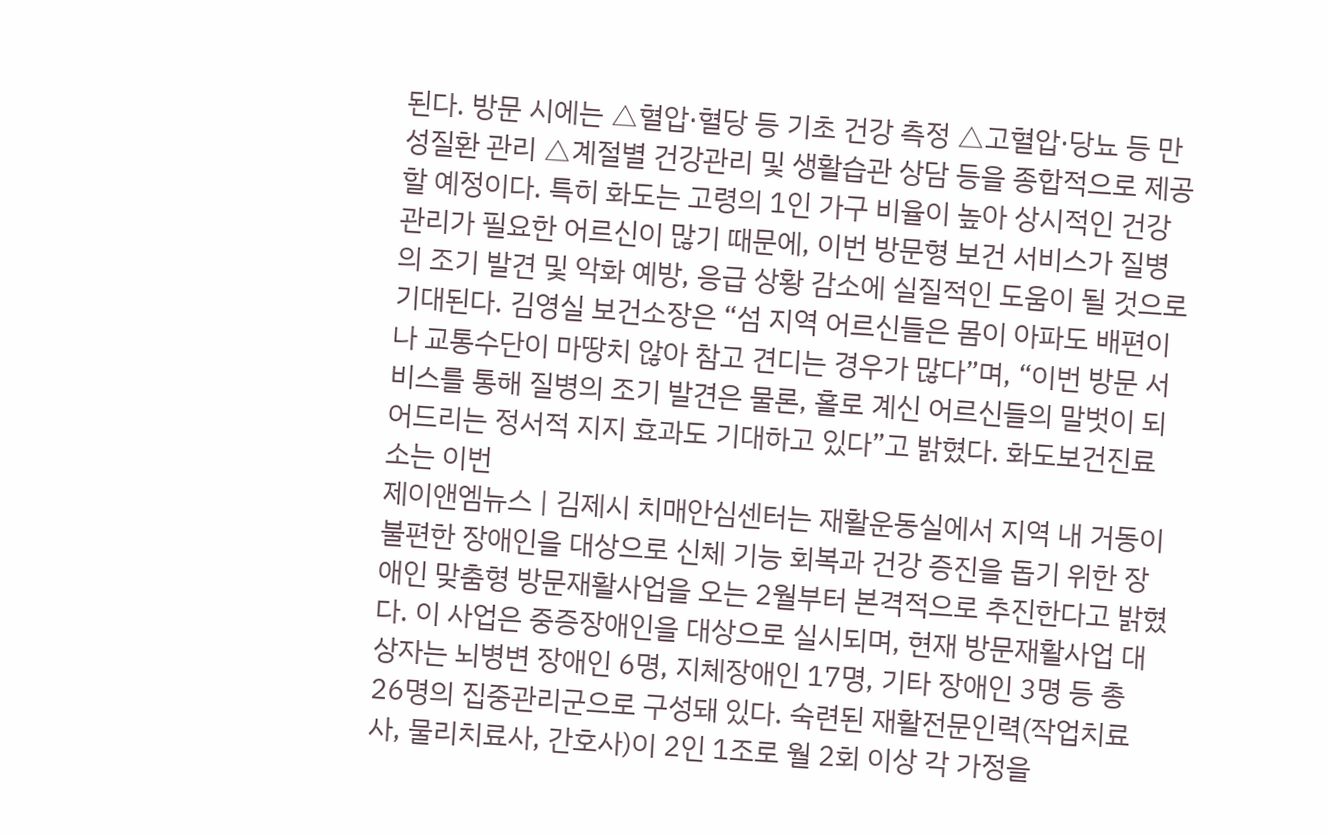된다. 방문 시에는 △혈압·혈당 등 기초 건강 측정 △고혈압·당뇨 등 만성질환 관리 △계절별 건강관리 및 생활습관 상담 등을 종합적으로 제공할 예정이다. 특히 화도는 고령의 1인 가구 비율이 높아 상시적인 건강관리가 필요한 어르신이 많기 때문에, 이번 방문형 보건 서비스가 질병의 조기 발견 및 악화 예방, 응급 상황 감소에 실질적인 도움이 될 것으로 기대된다. 김영실 보건소장은 “섬 지역 어르신들은 몸이 아파도 배편이나 교통수단이 마땅치 않아 참고 견디는 경우가 많다”며, “이번 방문 서비스를 통해 질병의 조기 발견은 물론, 홀로 계신 어르신들의 말벗이 되어드리는 정서적 지지 효과도 기대하고 있다”고 밝혔다. 화도보건진료소는 이번
제이앤엠뉴스 | 김제시 치매안심센터는 재활운동실에서 지역 내 거동이 불편한 장애인을 대상으로 신체 기능 회복과 건강 증진을 돕기 위한 장애인 맞춤형 방문재활사업을 오는 2월부터 본격적으로 추진한다고 밝혔다. 이 사업은 중증장애인을 대상으로 실시되며, 현재 방문재활사업 대상자는 뇌병변 장애인 6명, 지체장애인 17명, 기타 장애인 3명 등 총 26명의 집중관리군으로 구성돼 있다. 숙련된 재활전문인력(작업치료사, 물리치료사, 간호사)이 2인 1조로 월 2회 이상 각 가정을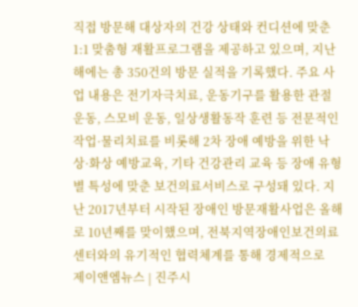직접 방문해 대상자의 건강 상태와 컨디션에 맞춘 1:1 맞춤형 재활프로그램을 제공하고 있으며, 지난해에는 총 350건의 방문 실적을 기록했다. 주요 사업 내용은 전기자극치료, 운동기구를 활용한 관절운동, 스모비 운동, 일상생활동작 훈련 등 전문적인 작업·물리치료를 비롯해 2차 장애 예방을 위한 낙상·화상 예방교육, 기타 건강관리 교육 등 장애 유형별 특성에 맞춘 보건의료서비스로 구성돼 있다. 지난 2017년부터 시작된 장애인 방문재활사업은 올해로 10년째를 맞이했으며, 전북지역장애인보건의료센터와의 유기적인 협력체계를 통해 경제적으로
제이앤엠뉴스 | 진주시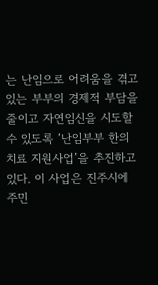는 난임으로 어려움을 겪고 있는 부부의 경제적 부담을 줄이고 자연임신을 시도할 수 있도록 ‘난임부부 한의치료 지원사업’을 추진하고 있다. 이 사업은 진주시에 주민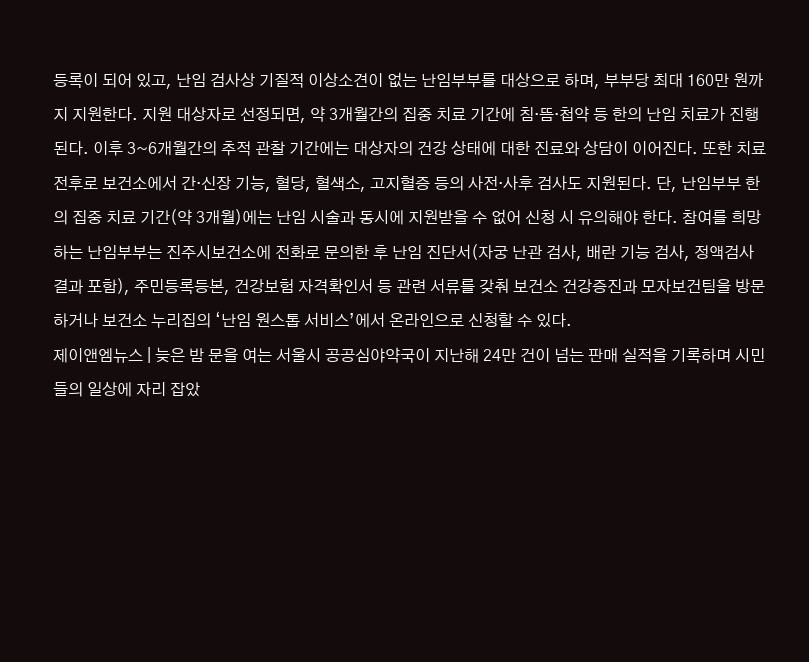등록이 되어 있고, 난임 검사상 기질적 이상소견이 없는 난임부부를 대상으로 하며, 부부당 최대 160만 원까지 지원한다. 지원 대상자로 선정되면, 약 3개월간의 집중 치료 기간에 침·뜸·첩약 등 한의 난임 치료가 진행된다. 이후 3~6개월간의 추적 관찰 기간에는 대상자의 건강 상태에 대한 진료와 상담이 이어진다. 또한 치료 전후로 보건소에서 간·신장 기능, 혈당, 혈색소, 고지혈증 등의 사전·사후 검사도 지원된다. 단, 난임부부 한의 집중 치료 기간(약 3개월)에는 난임 시술과 동시에 지원받을 수 없어 신청 시 유의해야 한다. 참여를 희망하는 난임부부는 진주시보건소에 전화로 문의한 후 난임 진단서(자궁 난관 검사, 배란 기능 검사, 정액검사 결과 포함), 주민등록등본, 건강보험 자격확인서 등 관련 서류를 갖춰 보건소 건강증진과 모자보건팀을 방문하거나 보건소 누리집의 ‘난임 원스톱 서비스’에서 온라인으로 신청할 수 있다.
제이앤엠뉴스 | 늦은 밤 문을 여는 서울시 공공심야약국이 지난해 24만 건이 넘는 판매 실적을 기록하며 시민들의 일상에 자리 잡았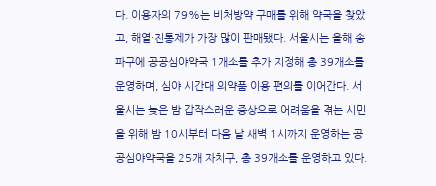다. 이용자의 79%는 비처방약 구매를 위해 약국을 찾았고, 해열·진통제가 가장 많이 판매됐다. 서울시는 올해 송파구에 공공심야약국 1개소를 추가 지정해 총 39개소를 운영하며, 심야 시간대 의약품 이용 편의를 이어간다. 서울시는 늦은 밤 갑작스러운 증상으로 어려움을 겪는 시민을 위해 밤 10시부터 다음 날 새벽 1시까지 운영하는 공공심야약국을 25개 자치구, 총 39개소를 운영하고 있다.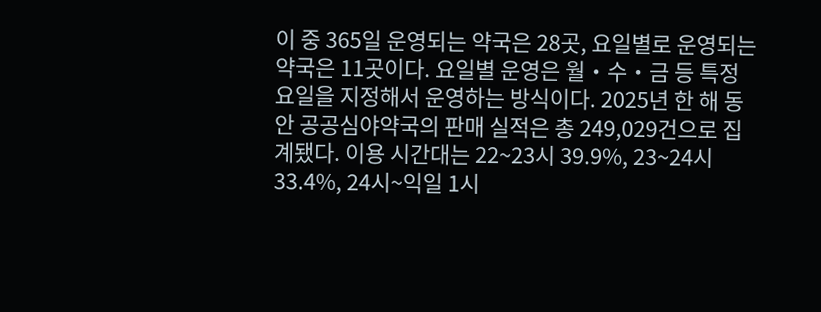이 중 365일 운영되는 약국은 28곳, 요일별로 운영되는 약국은 11곳이다. 요일별 운영은 월‧수‧금 등 특정 요일을 지정해서 운영하는 방식이다. 2025년 한 해 동안 공공심야약국의 판매 실적은 총 249,029건으로 집계됐다. 이용 시간대는 22~23시 39.9%, 23~24시 33.4%, 24시~익일 1시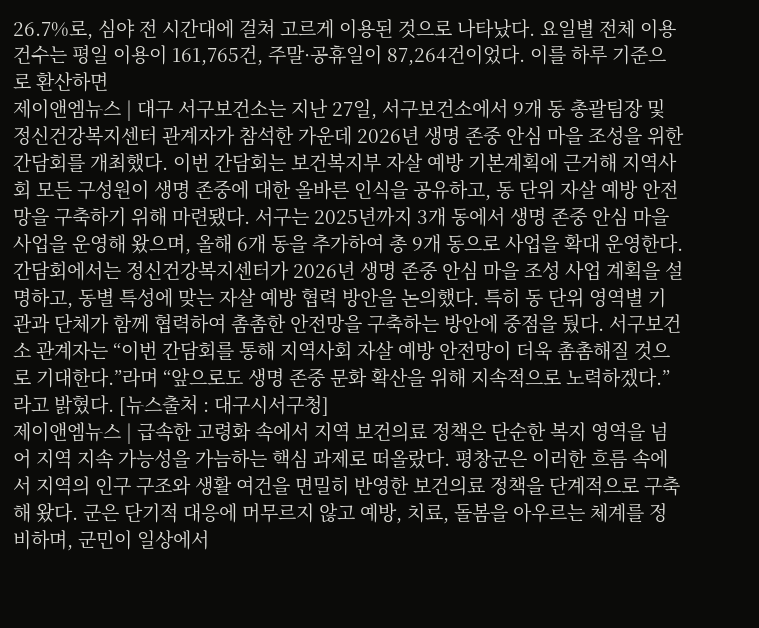26.7%로, 심야 전 시간대에 걸쳐 고르게 이용된 것으로 나타났다. 요일별 전체 이용 건수는 평일 이용이 161,765건, 주말·공휴일이 87,264건이었다. 이를 하루 기준으로 환산하면
제이앤엠뉴스 | 대구 서구보건소는 지난 27일, 서구보건소에서 9개 동 총괄팀장 및 정신건강복지센터 관계자가 참석한 가운데 2026년 생명 존중 안심 마을 조성을 위한 간담회를 개최했다. 이번 간담회는 보건복지부 자살 예방 기본계획에 근거해 지역사회 모든 구성원이 생명 존중에 대한 올바른 인식을 공유하고, 동 단위 자살 예방 안전망을 구축하기 위해 마련됐다. 서구는 2025년까지 3개 동에서 생명 존중 안심 마을 사업을 운영해 왔으며, 올해 6개 동을 추가하여 총 9개 동으로 사업을 확대 운영한다. 간담회에서는 정신건강복지센터가 2026년 생명 존중 안심 마을 조성 사업 계획을 설명하고, 동별 특성에 맞는 자살 예방 협력 방안을 논의했다. 특히 동 단위 영역별 기관과 단체가 함께 협력하여 촘촘한 안전망을 구축하는 방안에 중점을 뒀다. 서구보건소 관계자는 “이번 간담회를 통해 지역사회 자살 예방 안전망이 더욱 촘촘해질 것으로 기대한다.”라며 “앞으로도 생명 존중 문화 확산을 위해 지속적으로 노력하겠다.”라고 밝혔다. [뉴스출처 : 대구시서구청]
제이앤엠뉴스 | 급속한 고령화 속에서 지역 보건의료 정책은 단순한 복지 영역을 넘어 지역 지속 가능성을 가늠하는 핵심 과제로 떠올랐다. 평창군은 이러한 흐름 속에서 지역의 인구 구조와 생활 여건을 면밀히 반영한 보건의료 정책을 단계적으로 구축해 왔다. 군은 단기적 대응에 머무르지 않고 예방, 치료, 돌봄을 아우르는 체계를 정비하며, 군민이 일상에서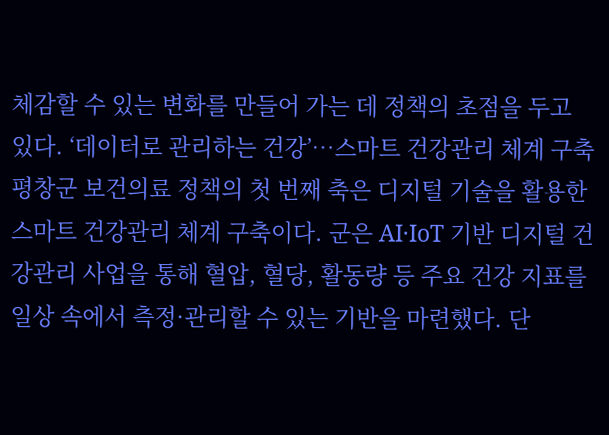체감할 수 있는 변화를 만들어 가는 데 정책의 초점을 두고 있다. ‘데이터로 관리하는 건강’…스마트 건강관리 체계 구축 평창군 보건의료 정책의 첫 번째 축은 디지털 기술을 활용한 스마트 건강관리 체계 구축이다. 군은 AI·IoT 기반 디지털 건강관리 사업을 통해 혈압, 혈당, 활동량 등 주요 건강 지표를 일상 속에서 측정·관리할 수 있는 기반을 마련했다. 단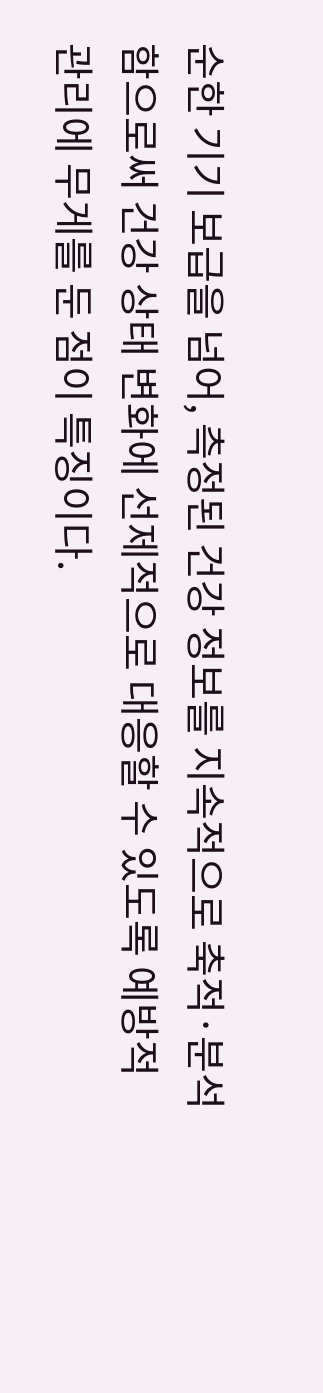순한 기기 보급을 넘어, 측정된 건강 정보를 지속적으로 축적·분석함으로써 건강 상태 변화에 선제적으로 대응할 수 있도록 예방적 관리에 무게를 둔 점이 특징이다.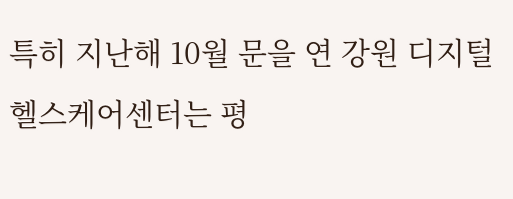특히 지난해 10월 문을 연 강원 디지털 헬스케어센터는 평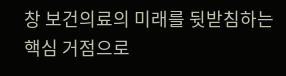창 보건의료의 미래를 뒷받침하는 핵심 거점으로